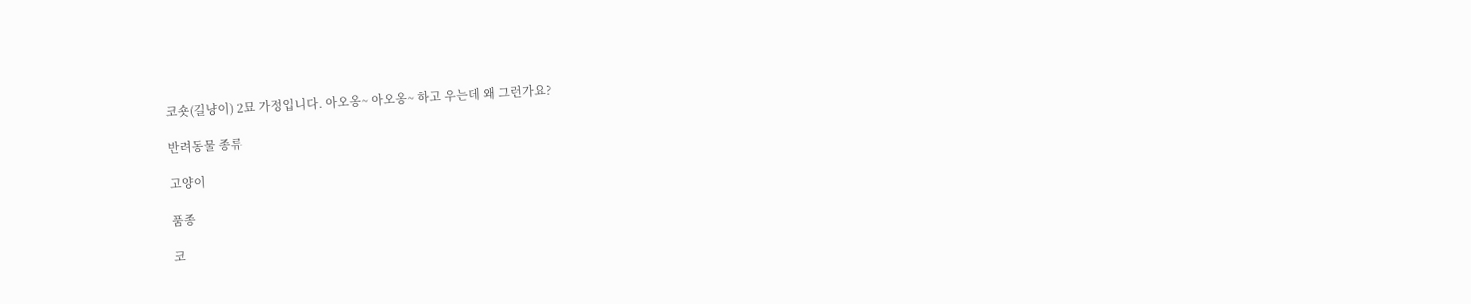코숏(길냥이) 2묘 가정입니다. 아오옹~ 아오옹~ 하고 우는데 왜 그런가요?

반려동물 종류

고양이

품종

코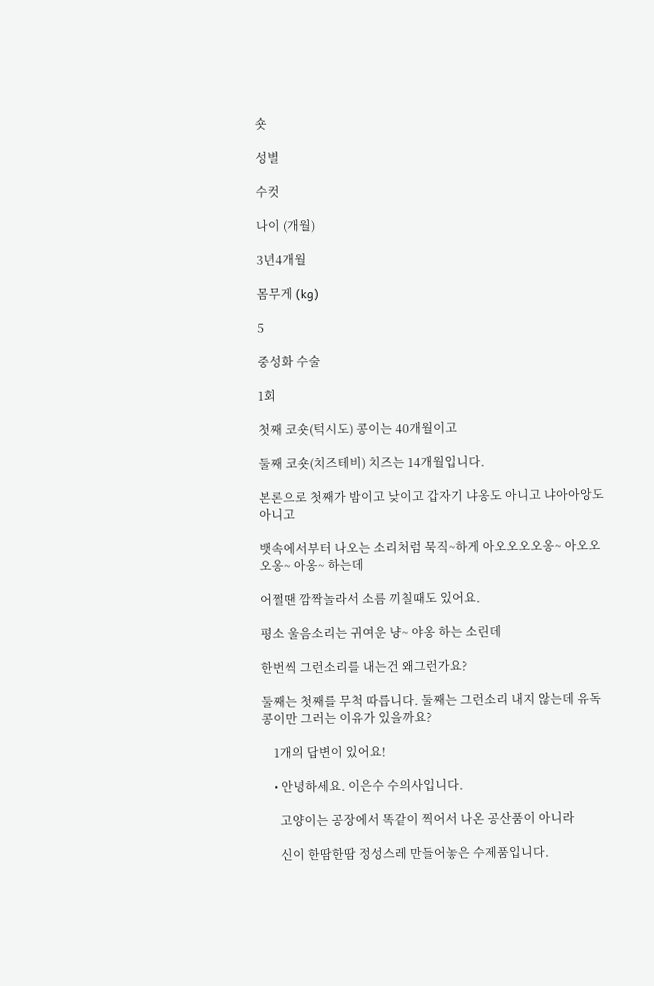숏

성별

수컷

나이 (개월)

3년4개월

몸무게 (kg)

5

중성화 수술

1회

첫째 코숏(턱시도) 콩이는 40개월이고

둘째 코숏(치즈테비) 치즈는 14개월입니다.

본론으로 첫째가 밤이고 낮이고 갑자기 냐옹도 아니고 냐아아앙도 아니고

뱃속에서부터 나오는 소리처럼 묵직~하게 아오오오오옹~ 아오오오옹~ 아옹~ 하는데

어쩔땐 깜짝놀라서 소름 끼칠때도 있어요.

평소 울음소리는 귀여운 냥~ 야옹 하는 소린데

한번씩 그런소리를 내는건 왜그런가요?

둘째는 첫째를 무척 따릅니다. 둘째는 그런소리 내지 않는데 유독 콩이만 그러는 이유가 있을까요?

    1개의 답변이 있어요!

    • 안녕하세요. 이은수 수의사입니다.

      고양이는 공장에서 똑같이 찍어서 나온 공산품이 아니라

      신이 한땀한땀 정성스레 만들어놓은 수제품입니다.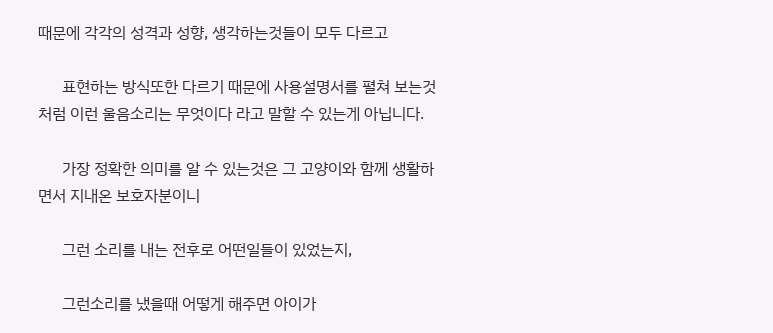때문에 각각의 성격과 성향, 생각하는것들이 모두 다르고

      표현하는 방식또한 다르기 때문에 사용설명서를 펼쳐 보는것처럼 이런 울음소리는 무엇이다 라고 말할 수 있는게 아닙니다.

      가장 정확한 의미를 알 수 있는것은 그 고양이와 함께 생활하면서 지내온 보호자분이니

      그런 소리를 내는 전후로 어떤일들이 있었는지,

      그런소리를 냈을때 어떻게 해주면 아이가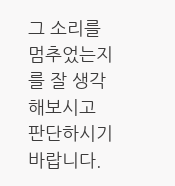그 소리를 멈추었는지를 잘 생각해보시고 판단하시기 바랍니다.